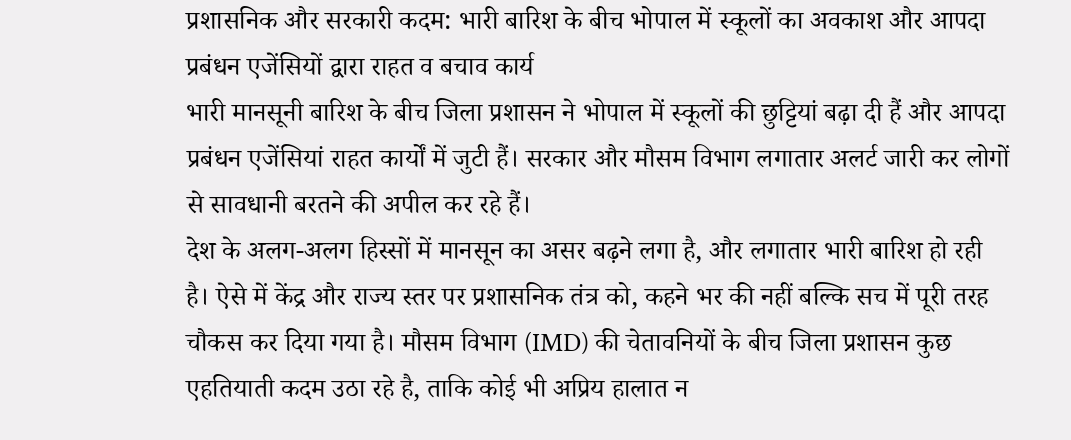प्रशासनिक और सरकारी कदम: भारी बारिश के बीच भोपाल में स्कूलों का अवकाश और आपदा प्रबंधन एजेंसियों द्वारा राहत व बचाव कार्य
भारी मानसूनी बारिश के बीच जिला प्रशासन ने भोपाल में स्कूलों की छुट्टियां बढ़ा दी हैं और आपदा प्रबंधन एजेंसियां राहत कार्यों में जुटी हैं। सरकार और मौसम विभाग लगातार अलर्ट जारी कर लोगों से सावधानी बरतने की अपील कर रहे हैं।
देश के अलग-अलग हिस्सों में मानसून का असर बढ़ने लगा है, और लगातार भारी बारिश हो रही है। ऐसे में केंद्र और राज्य स्तर पर प्रशासनिक तंत्र को, कहने भर की नहीं बल्कि सच में पूरी तरह चौकस कर दिया गया है। मौसम विभाग (IMD) की चेतावनियों के बीच जिला प्रशासन कुछ एहतियाती कदम उठा रहे है, ताकि कोई भी अप्रिय हालात न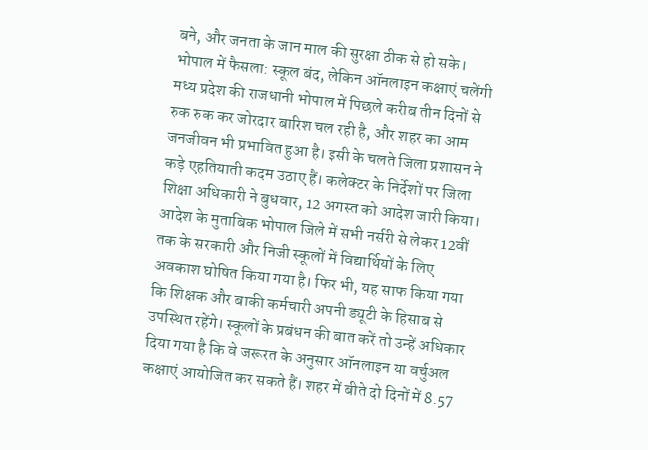बने, और जनता के जान माल की सुरक्षा ठीक से हो सके।
भोपाल में फैसला: स्कूल बंद, लेकिन ऑनलाइन कक्षाएं चलेंगी
मध्य प्रदेश की राजधानी भोपाल में पिछले करीब तीन दिनों से रुक रुक कर जोरदार बारिश चल रही है, और शहर का आम जनजीवन भी प्रभावित हुआ है। इसी के चलते जिला प्रशासन ने कड़े एहतियाती कदम उठाए हैं। कलेक्टर के निर्देशों पर जिला शिक्षा अधिकारी ने बुधवार, 12 अगस्त को आदेश जारी किया। आदेश के मुताबिक भोपाल जिले में सभी नर्सरी से लेकर 12वीं तक के सरकारी और निजी स्कूलों में विद्यार्थियों के लिए अवकाश घोषित किया गया है। फिर भी, यह साफ किया गया कि शिक्षक और बाकी कर्मचारी अपनी ड्यूटी के हिसाब से उपस्थित रहेंगे। स्कूलों के प्रबंधन की बात करें तो उन्हें अधिकार दिया गया है कि वे जरूरत के अनुसार ऑनलाइन या वर्चुअल कक्षाएं आयोजित कर सकते हैं। शहर में बीते दो दिनों में 8.57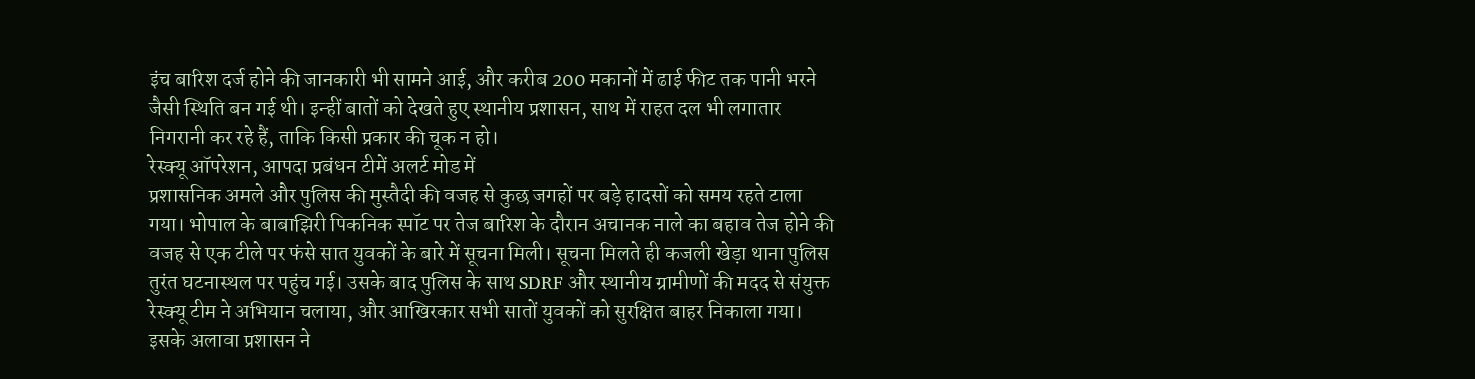इंच बारिश दर्ज होने की जानकारी भी सामने आई, और करीब 200 मकानों में ढाई फीट तक पानी भरने जैसी स्थिति बन गई थी। इन्हीं बातों को देखते हुए स्थानीय प्रशासन, साथ में राहत दल भी लगातार निगरानी कर रहे हैं, ताकि किसी प्रकार की चूक न हो।
रेस्क्यू ऑपरेशन, आपदा प्रबंधन टीमें अलर्ट मोड में
प्रशासनिक अमले और पुलिस की मुस्तैदी की वजह से कुछ जगहों पर बड़े हादसों को समय रहते टाला गया। भोपाल के बाबाझिरी पिकनिक स्पॉट पर तेज बारिश के दौरान अचानक नाले का बहाव तेज होने की वजह से एक टीले पर फंसे सात युवकों के बारे में सूचना मिली। सूचना मिलते ही कजली खेड़ा थाना पुलिस तुरंत घटनास्थल पर पहुंच गई। उसके बाद पुलिस के साथ SDRF और स्थानीय ग्रामीणों की मदद से संयुक्त रेस्क्यू टीम ने अभियान चलाया, और आखिरकार सभी सातों युवकों को सुरक्षित बाहर निकाला गया। इसके अलावा प्रशासन ने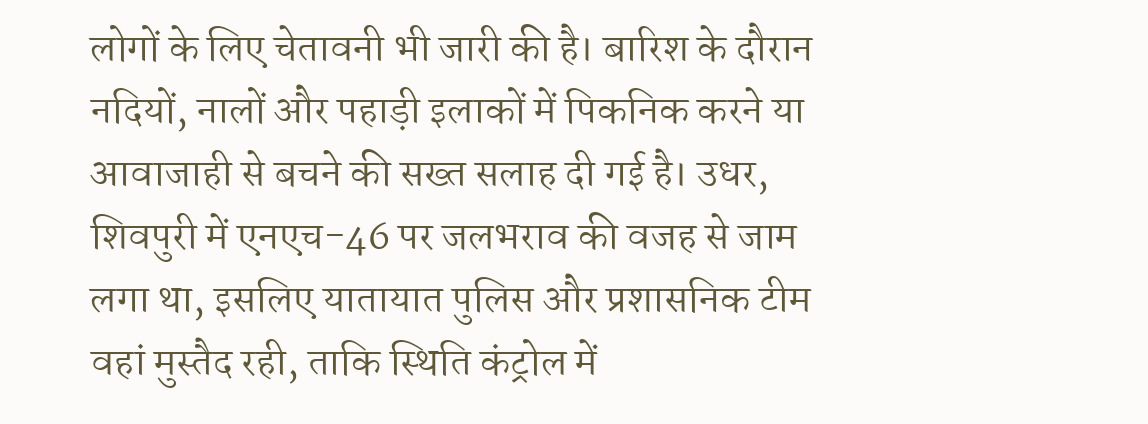लोगों के लिए चेतावनी भी जारी की है। बारिश के दौरान नदियों, नालों और पहाड़ी इलाकों में पिकनिक करने या आवाजाही से बचने की सख्त सलाह दी गई है। उधर, शिवपुरी में एनएच-46 पर जलभराव की वजह से जाम लगा था, इसलिए यातायात पुलिस और प्रशासनिक टीम वहां मुस्तैद रही, ताकि स्थिति कंट्रोल में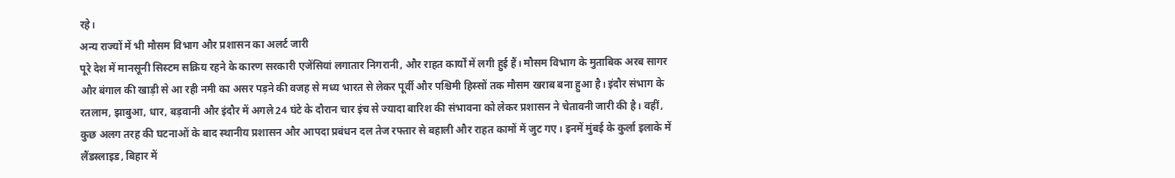रहे।
अन्य राज्यों में भी मौसम विभाग और प्रशासन का अलर्ट जारी
पूरे देश में मानसूनी सिस्टम सक्रिय रहने के कारण सरकारी एजेंसियां लगातार निगरानी, और राहत कार्यों में लगी हुई हैं। मौसम विभाग के मुताबिक अरब सागर और बंगाल की खाड़ी से आ रही नमी का असर पड़ने की वजह से मध्य भारत से लेकर पूर्वी और पश्चिमी हिस्सों तक मौसम खराब बना हुआ है। इंदौर संभाग के रतलाम, झाबुआ, धार, बड़वानी और इंदौर में अगले 24 घंटे के दौरान चार इंच से ज्यादा बारिश की संभावना को लेकर प्रशासन ने चेतावनी जारी की है। वहीं, कुछ अलग तरह की घटनाओं के बाद स्थानीय प्रशासन और आपदा प्रबंधन दल तेज रफ्तार से बहाली और राहत कामों में जुट गए। इनमें मुंबई के कुर्ला इलाके में लैंडस्लाइड, बिहार में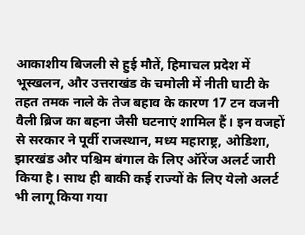आकाशीय बिजली से हुई मौतें, हिमाचल प्रदेश में भूस्खलन, और उत्तराखंड के चमोली में नीती घाटी के तहत तमक नाले के तेज बहाव के कारण 17 टन वजनी वैली ब्रिज का बहना जैसी घटनाएं शामिल हैं। इन वजहों से सरकार ने पूर्वी राजस्थान, मध्य महाराष्ट्र, ओडिशा, झारखंड और पश्चिम बंगाल के लिए ऑरेंज अलर्ट जारी किया है। साथ ही बाकी कई राज्यों के लिए येलो अलर्ट भी लागू किया गया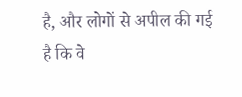है, और लोगों से अपील की गई है कि वे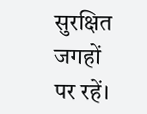सुरक्षित जगहों पर रहें।